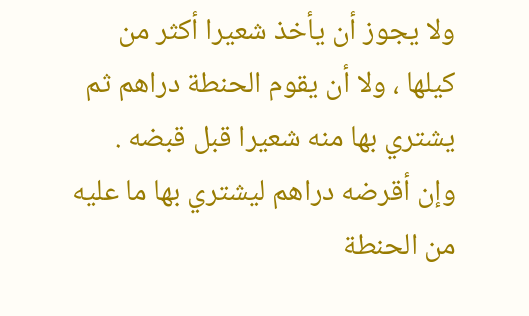ولا يجوز أن يأخذ شعيرا أكثر من كيلها ، ولا أن يقوم الحنطة دراهم ثم يشتري بها منه شعيرا قبل قبضه .
وإن أقرضه دراهم ليشتري بها ما عليه من الحنطة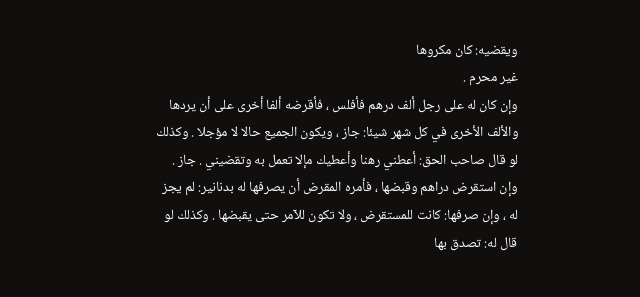ويقضيه: كان مكروها
غير محرم .
وإن كان له على رجل ألف درهم فأفلس ، فأقرضه ألفا أخرى على أن يردها والألف الأخرى في كل شهر شيئا: جاز ، ويكون الجميع حالا لا مؤجلا . وكذلك لو قال صاحب الحق: أعطني رهنا وأعطيك مإلا تعمل به وتقضيني . جاز .
وإن استقرض دراهم وقبضها ، فأمره المقرض أن يصرفها له بدنانير: لم يجز
له ، وإن صرفها: كانت للمستقرض ، ولا تكون للآمر حتى يقبضها . وكذلك لو قال له: تصدق بها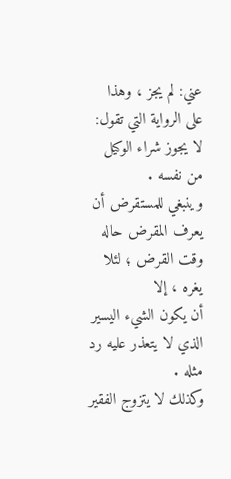عني: لم يجز ، وهذا على الرواية التي تقول: لا يجوز شراء الوكيل من نفسه .
وينبغي للمستقرض أن يعرف المقرض حاله وقت القرض ؛ لئلا يغره ، إلا
أن يكون الشيء اليسير الذي لا يتعذر عليه رد مثله .
وكذلك لا يتزوج الفقير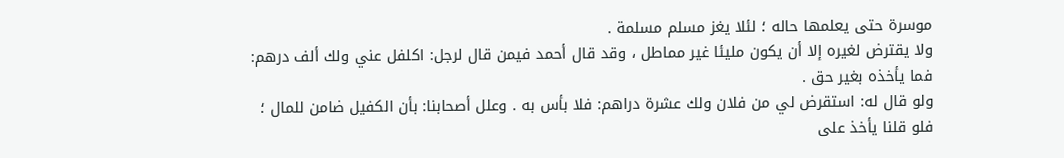موسرة حتى يعلمها حاله ؛ لئلا يغز مسلم مسلمة .
ولا يقترض لغيره إلا أن يكون مليئا غير مماطل ، وقد قال أحمد فيمن قال لرجل: اكلفل عني ولك ألف درهم: فما يأخذه بغير حق .
ولو قال له: استقرض لي من فلان ولك عشرة دراهم: فلا بأس به . وعلل أصحابنا: بأن الكفيل ضامن للمال ؛ فلو قلنا يأخذ على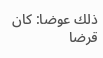ذلك عوضا: كان قرضا